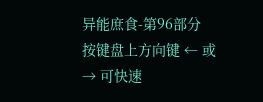异能庶食-第96部分
按键盘上方向键 ← 或 → 可快速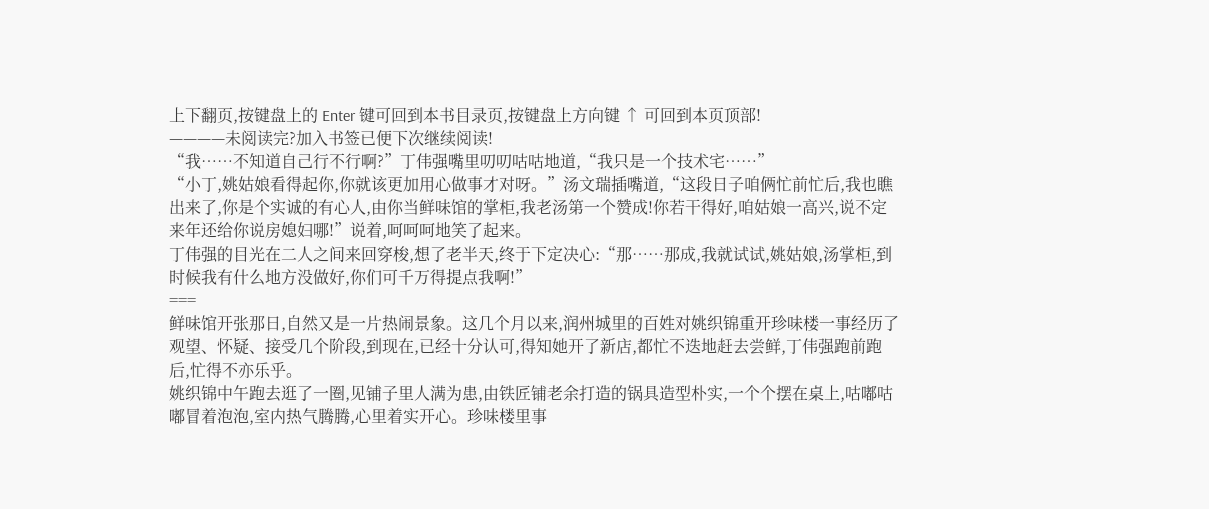上下翻页,按键盘上的 Enter 键可回到本书目录页,按键盘上方向键 ↑ 可回到本页顶部!
————未阅读完?加入书签已便下次继续阅读!
“我……不知道自己行不行啊?”丁伟强嘴里叨叨咕咕地道,“我只是一个技术宅……”
“小丁,姚姑娘看得起你,你就该更加用心做事才对呀。”汤文瑞插嘴道,“这段日子咱俩忙前忙后,我也瞧出来了,你是个实诚的有心人,由你当鲜味馆的掌柜,我老汤第一个赞成!你若干得好,咱姑娘一高兴,说不定来年还给你说房媳妇哪!”说着,呵呵呵地笑了起来。
丁伟强的目光在二人之间来回穿梭,想了老半天,终于下定决心:“那……那成,我就试试,姚姑娘,汤掌柜,到时候我有什么地方没做好,你们可千万得提点我啊!”
===
鲜味馆开张那日,自然又是一片热闹景象。这几个月以来,润州城里的百姓对姚织锦重开珍味楼一事经历了观望、怀疑、接受几个阶段,到现在,已经十分认可,得知她开了新店,都忙不迭地赶去尝鲜,丁伟强跑前跑后,忙得不亦乐乎。
姚织锦中午跑去逛了一圈,见铺子里人满为患,由铁匠铺老余打造的锅具造型朴实,一个个摆在桌上,咕嘟咕嘟冒着泡泡,室内热气腾腾,心里着实开心。珍味楼里事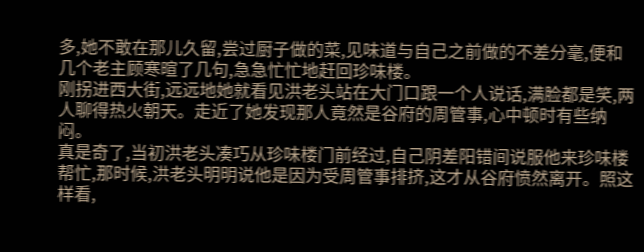多,她不敢在那儿久留,尝过厨子做的菜,见味道与自己之前做的不差分毫,便和几个老主顾寒暄了几句,急急忙忙地赶回珍味楼。
刚拐进西大街,远远地她就看见洪老头站在大门口跟一个人说话,满脸都是笑,两人聊得热火朝天。走近了她发现那人竟然是谷府的周管事,心中顿时有些纳闷。
真是奇了,当初洪老头凑巧从珍味楼门前经过,自己阴差阳错间说服他来珍味楼帮忙,那时候,洪老头明明说他是因为受周管事排挤,这才从谷府愤然离开。照这样看,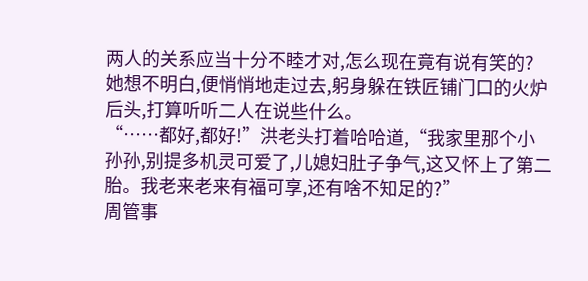两人的关系应当十分不睦才对,怎么现在竟有说有笑的?
她想不明白,便悄悄地走过去,躬身躲在铁匠铺门口的火炉后头,打算听听二人在说些什么。
“……都好,都好!”洪老头打着哈哈道,“我家里那个小孙孙,别提多机灵可爱了,儿媳妇肚子争气,这又怀上了第二胎。我老来老来有福可享,还有啥不知足的?”
周管事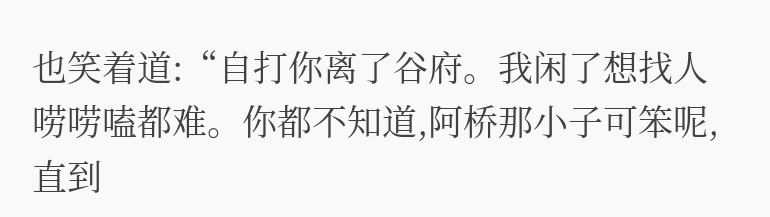也笑着道:“自打你离了谷府。我闲了想找人唠唠嗑都难。你都不知道,阿桥那小子可笨呢,直到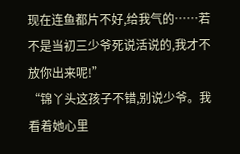现在连鱼都片不好,给我气的……若不是当初三少爷死说活说的,我才不放你出来呢!”
“锦丫头这孩子不错,别说少爷。我看着她心里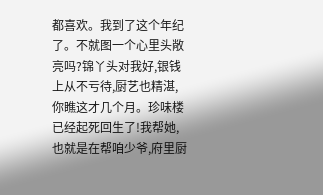都喜欢。我到了这个年纪了。不就图一个心里头敞亮吗?锦丫头对我好,银钱上从不亏待,厨艺也精湛,你瞧这才几个月。珍味楼已经起死回生了!我帮她,也就是在帮咱少爷,府里厨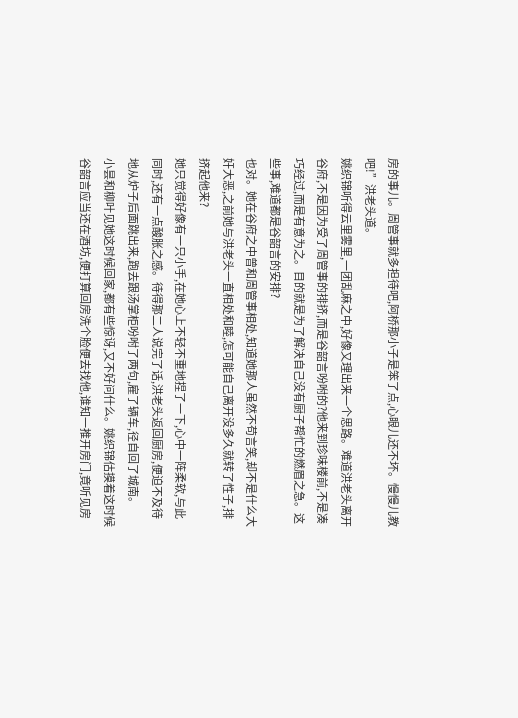房的事儿。周管事就多担待吧,阿桥那小子是笨了点,心眼儿还不坏。慢慢儿教吧!”洪老头道。
姚织锦听得云里雾里,一团乱麻之中,好像又理出来一个思路。难道洪老头离开谷府,不是因为受了周管事的排挤,而是谷韶言吩咐的?他来到珍味楼前,不是凑巧经过,而是有意为之。目的就是为了解决自己没有厨子帮忙的燃眉之急。这些事,难道都是谷韶言的安排?
也对。她在谷府之中曾和周管事相处,知道她那人虽然不苟言笑,却不是什么大奸大恶,之前她与洪老头一直相处和睦,怎可能自己离开没多久就转了性子,排挤起他来?
她只觉得好像有一只小手,在她心上不轻不重地捏了一下,心中一阵柔软,与此同时,还有一点酸胀之感。待得那二人说完了话,洪老头返回厨房,便迫不及待地从炉子后面跳出来,跑去跟汤掌柜吩咐了两句,雇了辆车,径自回了城南。
小昙和柳叶见她这时候回家,都有些惊讶,又不好问什么。姚织锦估摸着这时候谷韶言应当还在酒坊,便打算回房洗个脸便去找他,谁知一推开房门,竟听见房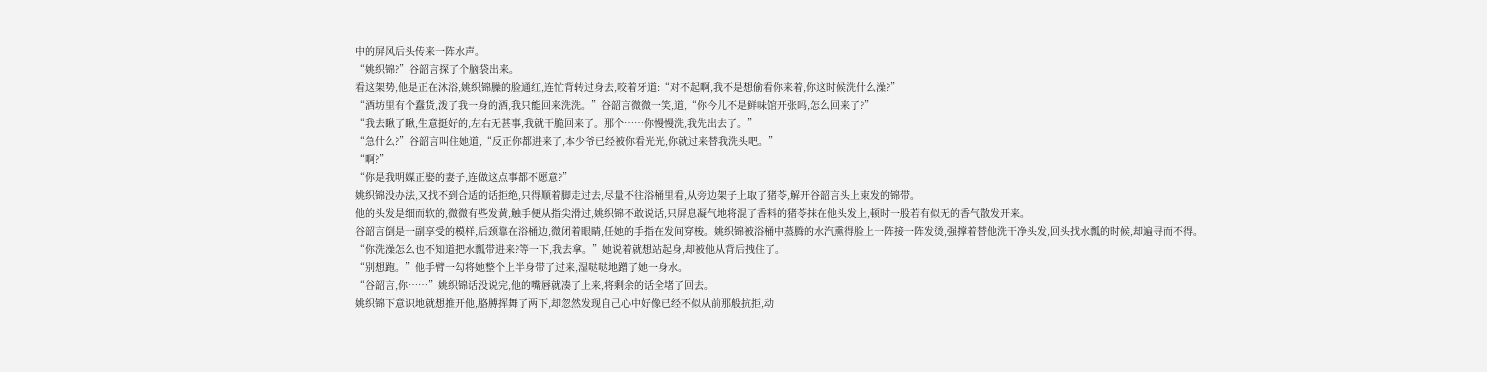中的屏风后头传来一阵水声。
“姚织锦?”谷韶言探了个脑袋出来。
看这架势,他是正在沐浴,姚织锦臊的脸通红,连忙背转过身去,咬着牙道:“对不起啊,我不是想偷看你来着,你这时候洗什么澡?”
“酒坊里有个蠢货,泼了我一身的酒,我只能回来洗洗。”谷韶言微微一笑,道,“你今儿不是鲜味馆开张吗,怎么回来了?”
“我去瞅了瞅,生意挺好的,左右无甚事,我就干脆回来了。那个……你慢慢洗,我先出去了。”
“急什么?”谷韶言叫住她道,“反正你都进来了,本少爷已经被你看光光,你就过来替我洗头吧。”
“啊?”
“你是我明媒正娶的妻子,连做这点事都不愿意?”
姚织锦没办法,又找不到合适的话拒绝,只得顺着脚走过去,尽量不往浴桶里看,从旁边架子上取了猪苓,解开谷韶言头上束发的锦带。
他的头发是细而软的,微微有些发黄,触手便从指尖滑过,姚织锦不敢说话,只屏息凝气地将混了香料的猪苓抹在他头发上,顿时一股若有似无的香气散发开来。
谷韶言倒是一副享受的模样,后颈靠在浴桶边,微闭着眼睛,任她的手指在发间穿梭。姚织锦被浴桶中蒸腾的水汽熏得脸上一阵接一阵发烫,强撑着替他洗干净头发,回头找水瓢的时候,却遍寻而不得。
“你洗澡怎么也不知道把水瓢带进来?等一下,我去拿。”她说着就想站起身,却被他从背后拽住了。
“别想跑。”他手臂一勾将她整个上半身带了过来,湿哒哒地蹭了她一身水。
“谷韶言,你……”姚织锦话没说完,他的嘴唇就凑了上来,将剩余的话全堵了回去。
姚织锦下意识地就想推开他,胳膊挥舞了两下,却忽然发现自己心中好像已经不似从前那般抗拒,动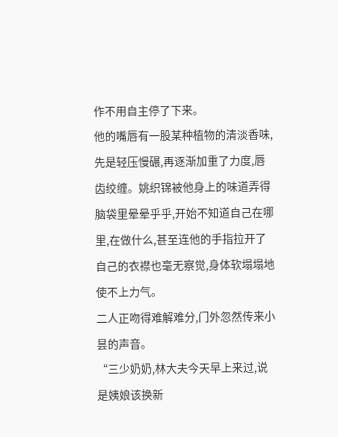作不用自主停了下来。
他的嘴唇有一股某种植物的清淡香味,先是轻压慢碾,再逐渐加重了力度,唇齿绞缠。姚织锦被他身上的味道弄得脑袋里晕晕乎乎,开始不知道自己在哪里,在做什么,甚至连他的手指拉开了自己的衣襟也毫无察觉,身体软塌塌地使不上力气。
二人正吻得难解难分,门外忽然传来小昙的声音。
“三少奶奶,林大夫今天早上来过,说是姨娘该换新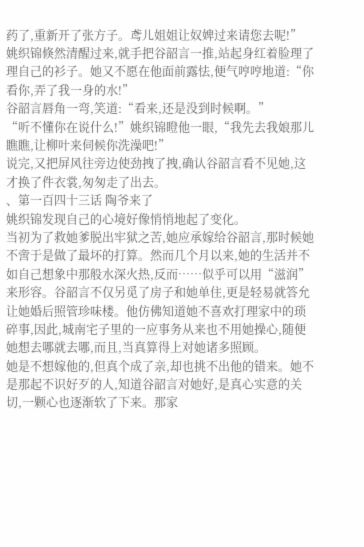药了,重新开了张方子。鸢儿姐姐让奴婢过来请您去呢!”
姚织锦倏然清醒过来,就手把谷韶言一推,站起身红着脸理了理自己的衫子。她又不愿在他面前露怯,便气哼哼地道:“你看你,弄了我一身的水!”
谷韶言唇角一弯,笑道:“看来,还是没到时候啊。”
“听不懂你在说什么!”姚织锦瞪他一眼,“我先去我娘那儿瞧瞧,让柳叶来伺候你洗澡吧!”
说完,又把屏风往旁边使劲拽了拽,确认谷韶言看不见她,这才换了件衣裳,匆匆走了出去。
、第一百四十三话 陶爷来了
姚织锦发现自己的心境好像悄悄地起了变化。
当初为了救她爹脱出牢狱之苦,她应承嫁给谷韶言,那时候她不啻于是做了最坏的打算。然而几个月以来,她的生活并不如自己想象中那般水深火热,反而……似乎可以用“滋润”来形容。谷韶言不仅另觅了房子和她单住,更是轻易就答允让她婚后照管珍味楼。他仿佛知道她不喜欢打理家中的琐碎事,因此,城南宅子里的一应事务从来也不用她操心,随便她想去哪就去哪,而且,当真算得上对她诸多照顾。
她是不想嫁他的,但真个成了亲,却也挑不出他的错来。她不是那起不识好歹的人,知道谷韶言对她好,是真心实意的关切,一颗心也逐渐软了下来。那家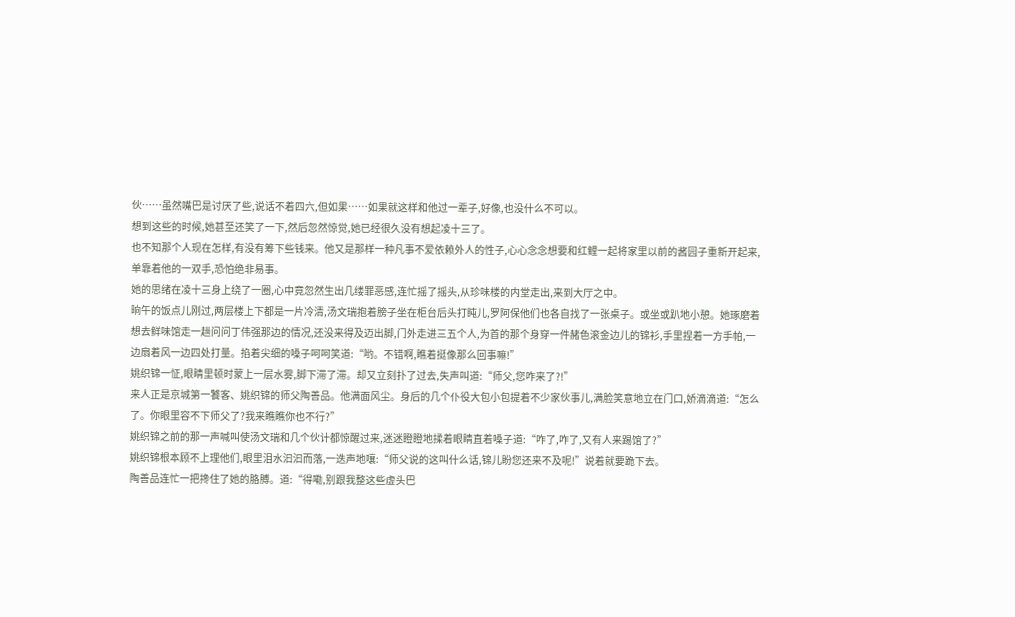伙……虽然嘴巴是讨厌了些,说话不着四六,但如果……如果就这样和他过一辈子,好像,也没什么不可以。
想到这些的时候,她甚至还笑了一下,然后忽然惊觉,她已经很久没有想起凌十三了。
也不知那个人现在怎样,有没有筹下些钱来。他又是那样一种凡事不爱依赖外人的性子,心心念念想要和红鲤一起将家里以前的酱园子重新开起来,单靠着他的一双手,恐怕绝非易事。
她的思绪在凌十三身上绕了一圈,心中竟忽然生出几缕罪恶感,连忙摇了摇头,从珍味楼的内堂走出,来到大厅之中。
晌午的饭点儿刚过,两层楼上下都是一片冷清,汤文瑞抱着膀子坐在柜台后头打盹儿,罗阿保他们也各自找了一张桌子。或坐或趴地小憩。她琢磨着想去鲜味馆走一趟问问丁伟强那边的情况,还没来得及迈出脚,门外走进三五个人,为首的那个身穿一件赭色滚金边儿的锦衫,手里捏着一方手帕,一边扇着风一边四处打量。掐着尖细的嗓子呵呵笑道:“哟。不错啊,瞧着挺像那么回事嘛!”
姚织锦一怔,眼睛里顿时蒙上一层水雾,脚下滞了滞。却又立刻扑了过去,失声叫道:“师父,您咋来了?!”
来人正是京城第一饕客、姚织锦的师父陶善品。他满面风尘。身后的几个仆役大包小包提着不少家伙事儿,满脸笑意地立在门口,娇滴滴道:“怎么了。你眼里容不下师父了?我来瞧瞧你也不行?”
姚织锦之前的那一声喊叫使汤文瑞和几个伙计都惊醒过来,迷迷瞪瞪地揉着眼睛直着嗓子道:“咋了,咋了,又有人来踢馆了?”
姚织锦根本顾不上理他们,眼里泪水汩汩而落,一迭声地嚷:“师父说的这叫什么话,锦儿盼您还来不及呢!”说着就要跪下去。
陶善品连忙一把搀住了她的胳膊。道:“得嘞,别跟我整这些虚头巴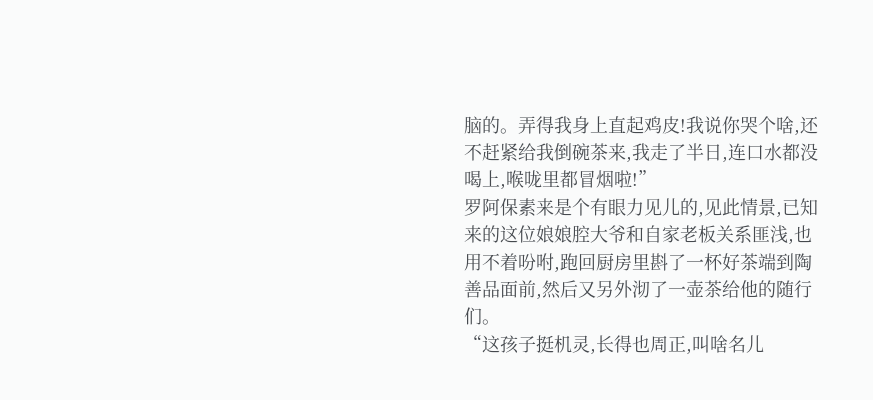脑的。弄得我身上直起鸡皮!我说你哭个啥,还不赶紧给我倒碗茶来,我走了半日,连口水都没喝上,喉咙里都冒烟啦!”
罗阿保素来是个有眼力见儿的,见此情景,已知来的这位娘娘腔大爷和自家老板关系匪浅,也用不着吩咐,跑回厨房里斟了一杯好茶端到陶善品面前,然后又另外沏了一壶茶给他的随行们。
“这孩子挺机灵,长得也周正,叫啥名儿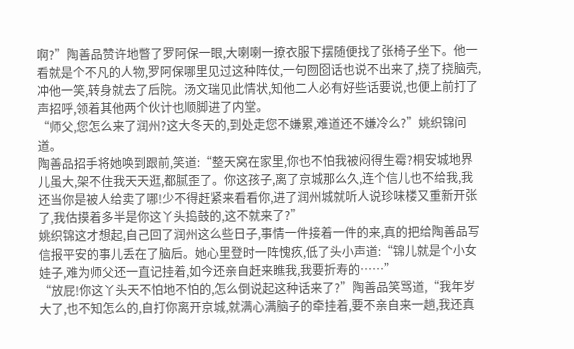啊?”陶善品赞许地瞥了罗阿保一眼,大喇喇一撩衣服下摆随便找了张椅子坐下。他一看就是个不凡的人物,罗阿保哪里见过这种阵仗,一句囫囵话也说不出来了,挠了挠脑壳,冲他一笑,转身就去了后院。汤文瑞见此情状,知他二人必有好些话要说,也便上前打了声招呼,领着其他两个伙计也顺脚进了内堂。
“师父,您怎么来了润州?这大冬天的,到处走您不嫌累,难道还不嫌冷么?”姚织锦问道。
陶善品招手将她唤到跟前,笑道:“整天窝在家里,你也不怕我被闷得生霉?桐安城地界儿虽大,架不住我天天逛,都腻歪了。你这孩子,离了京城那么久,连个信儿也不给我,我还当你是被人给卖了哪!少不得赶紧来看看你,进了润州城就听人说珍味楼又重新开张了,我估摸着多半是你这丫头捣鼓的,这不就来了?”
姚织锦这才想起,自己回了润州这么些日子,事情一件接着一件的来,真的把给陶善品写信报平安的事儿丢在了脑后。她心里登时一阵愧疚,低了头小声道:“锦儿就是个小女娃子,难为师父还一直记挂着,如今还亲自赶来瞧我,我要折寿的……”
“放屁!你这丫头天不怕地不怕的,怎么倒说起这种话来了?”陶善品笑骂道,“我年岁大了,也不知怎么的,自打你离开京城,就满心满脑子的牵挂着,要不亲自来一趟,我还真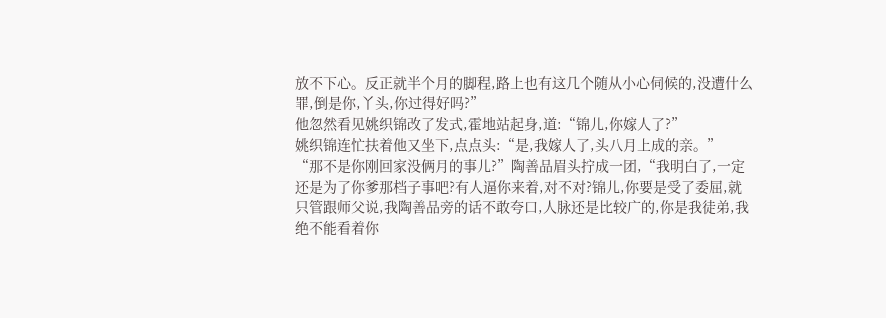放不下心。反正就半个月的脚程,路上也有这几个随从小心伺候的,没遭什么罪,倒是你,丫头,你过得好吗?”
他忽然看见姚织锦改了发式,霍地站起身,道:“锦儿,你嫁人了?”
姚织锦连忙扶着他又坐下,点点头:“是,我嫁人了,头八月上成的亲。”
“那不是你刚回家没俩月的事儿?”陶善品眉头拧成一团,“我明白了,一定还是为了你爹那档子事吧?有人逼你来着,对不对?锦儿,你要是受了委屈,就只管跟师父说,我陶善品旁的话不敢夸口,人脉还是比较广的,你是我徒弟,我绝不能看着你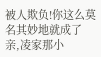被人欺负!你这么莫名其妙地就成了亲,凌家那小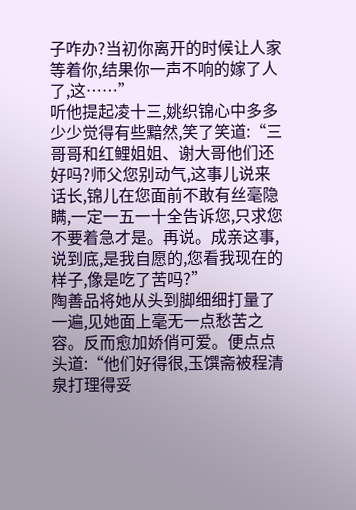子咋办?当初你离开的时候让人家等着你,结果你一声不响的嫁了人了,这……”
听他提起凌十三,姚织锦心中多多少少觉得有些黯然,笑了笑道:“三哥哥和红鲤姐姐、谢大哥他们还好吗?师父您别动气,这事儿说来话长,锦儿在您面前不敢有丝毫隐瞒,一定一五一十全告诉您,只求您不要着急才是。再说。成亲这事,说到底,是我自愿的,您看我现在的样子,像是吃了苦吗?”
陶善品将她从头到脚细细打量了一遍,见她面上毫无一点愁苦之容。反而愈加娇俏可爱。便点点头道:“他们好得很,玉馔斋被程清泉打理得妥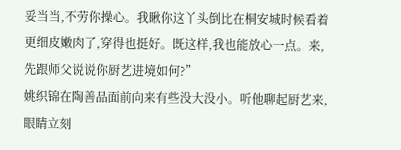妥当当,不劳你操心。我瞅你这丫头倒比在桐安城时候看着更细皮嫩肉了,穿得也挺好。既这样,我也能放心一点。来,先跟师父说说你厨艺进境如何?”
姚织锦在陶善品面前向来有些没大没小。听他聊起厨艺来,眼睛立刻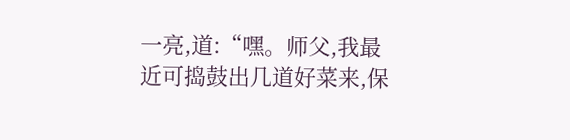一亮,道:“嘿。师父,我最近可捣鼓出几道好菜来,保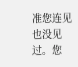准您连见也没见过。您